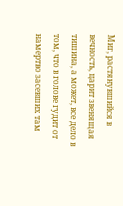Миг, растянувшийся в вечность, царит звенящая тишина, а может, все дело в том, что в голове гудит от намертво засевших там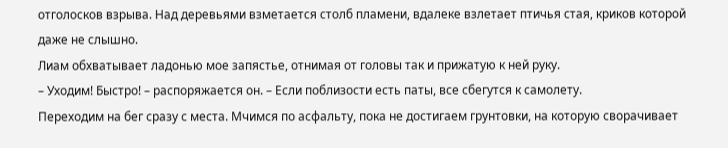отголосков взрыва. Над деревьями взметается столб пламени, вдалеке взлетает птичья стая, криков которой даже не слышно.
Лиам обхватывает ладонью мое запястье, отнимая от головы так и прижатую к ней руку.
– Уходим! Быстро! – распоряжается он. – Если поблизости есть паты, все сбегутся к самолету.
Переходим на бег сразу с места. Мчимся по асфальту, пока не достигаем грунтовки, на которую сворачивает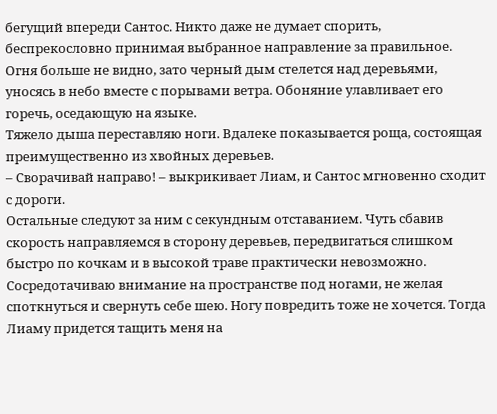бегущий впереди Сантос. Никто даже не думает спорить, беспрекословно принимая выбранное направление за правильное.
Огня больше не видно, зато черный дым стелется над деревьями, уносясь в небо вместе с порывами ветра. Обоняние улавливает его горечь, оседающую на языке.
Тяжело дыша переставляю ноги. Вдалеке показывается роща, состоящая преимущественно из хвойных деревьев.
– Сворачивай направо! – выкрикивает Лиам, и Сантос мгновенно сходит с дороги.
Остальные следуют за ним с секундным отставанием. Чуть сбавив скорость направляемся в сторону деревьев, передвигаться слишком быстро по кочкам и в высокой траве практически невозможно. Сосредотачиваю внимание на пространстве под ногами, не желая споткнуться и свернуть себе шею. Ногу повредить тоже не хочется. Тогда Лиаму придется тащить меня на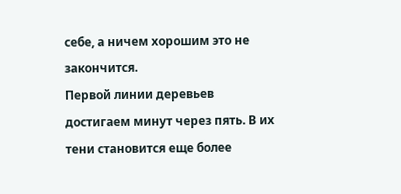себе, а ничем хорошим это не закончится.
Первой линии деревьев достигаем минут через пять. В их тени становится еще более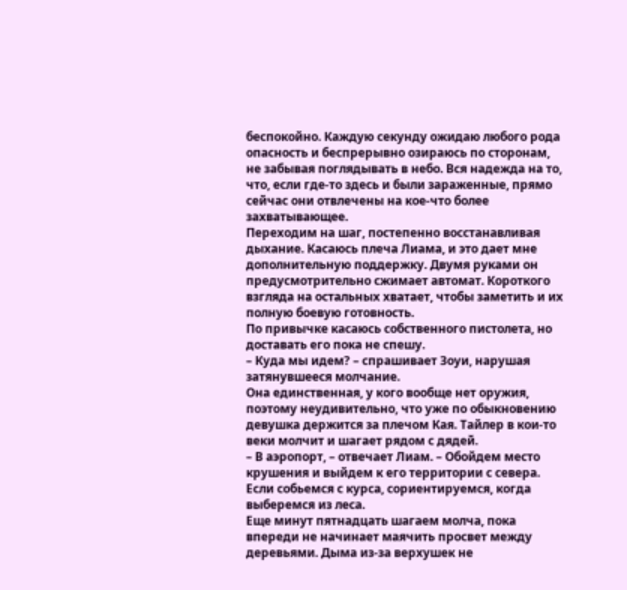беспокойно. Каждую секунду ожидаю любого рода опасность и беспрерывно озираюсь по сторонам, не забывая поглядывать в небо. Вся надежда на то, что, если где-то здесь и были зараженные, прямо сейчас они отвлечены на кое-что более захватывающее.
Переходим на шаг, постепенно восстанавливая дыхание. Касаюсь плеча Лиама, и это дает мне дополнительную поддержку. Двумя руками он предусмотрительно сжимает автомат. Короткого взгляда на остальных хватает, чтобы заметить и их полную боевую готовность.
По привычке касаюсь собственного пистолета, но доставать его пока не спешу.
– Куда мы идем? – спрашивает Зоуи, нарушая затянувшееся молчание.
Она единственная, у кого вообще нет оружия, поэтому неудивительно, что уже по обыкновению девушка держится за плечом Кая. Тайлер в кои-то веки молчит и шагает рядом с дядей.
– В аэропорт, – отвечает Лиам. – Обойдем место крушения и выйдем к его территории с севера. Если собьемся с курса, сориентируемся, когда выберемся из леса.
Еще минут пятнадцать шагаем молча, пока впереди не начинает маячить просвет между деревьями. Дыма из-за верхушек не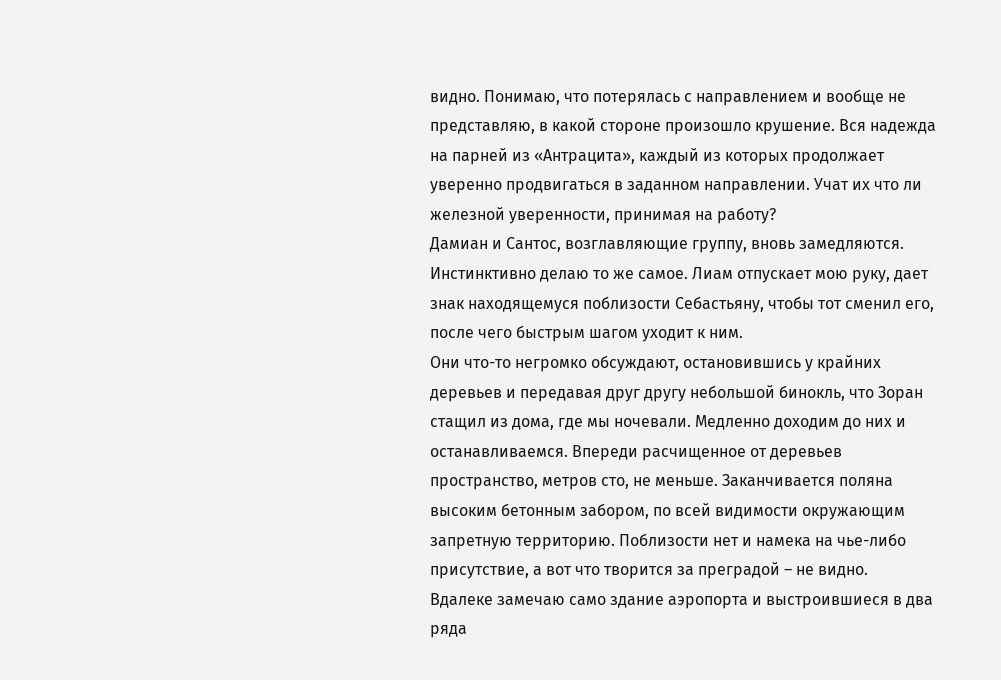видно. Понимаю, что потерялась с направлением и вообще не представляю, в какой стороне произошло крушение. Вся надежда на парней из «Антрацита», каждый из которых продолжает уверенно продвигаться в заданном направлении. Учат их что ли железной уверенности, принимая на работу?
Дамиан и Сантос, возглавляющие группу, вновь замедляются. Инстинктивно делаю то же самое. Лиам отпускает мою руку, дает знак находящемуся поблизости Себастьяну, чтобы тот сменил его, после чего быстрым шагом уходит к ним.
Они что-то негромко обсуждают, остановившись у крайних деревьев и передавая друг другу небольшой бинокль, что Зоран стащил из дома, где мы ночевали. Медленно доходим до них и останавливаемся. Впереди расчищенное от деревьев пространство, метров сто, не меньше. Заканчивается поляна высоким бетонным забором, по всей видимости окружающим запретную территорию. Поблизости нет и намека на чье-либо присутствие, а вот что творится за преградой – не видно.
Вдалеке замечаю само здание аэропорта и выстроившиеся в два ряда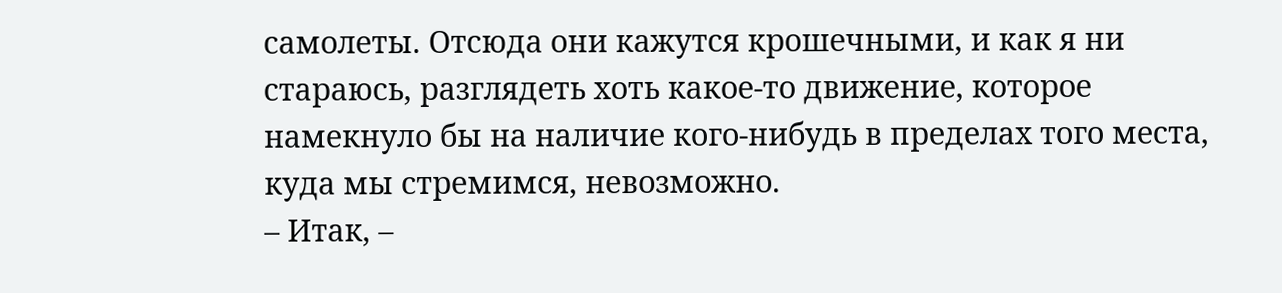самолеты. Отсюда они кажутся крошечными, и как я ни стараюсь, разглядеть хоть какое-то движение, которое намекнуло бы на наличие кого-нибудь в пределах того места, куда мы стремимся, невозможно.
– Итак, –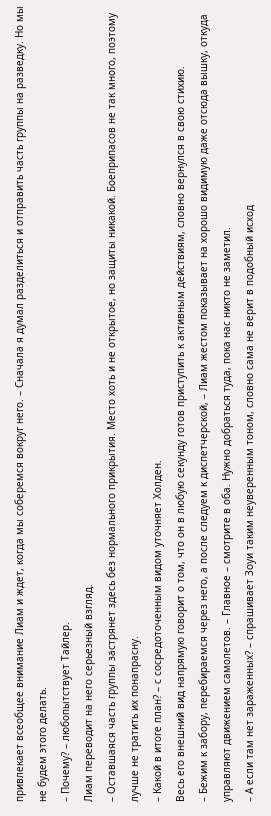привлекает всеобщее внимание Лиам и ждет, когда мы соберемся вокруг него. – Сначала я думал разделиться и отправить часть группы на разведку. Но мы не будем этого делать.
– Почему? – любопытствует Тайлер.
Лиам переводит на него серьезный взгляд.
– Оставшаяся часть группы застрянет здесь без нормального прикрытия. Место хоть и не открытое, но защиты никакой. Боеприпасов не так много, поэтому лучше не тратить их понапрасну.
– Какой в итоге план? – с сосредоточенным видом уточняет Холден.
Весь его внешний вид напрямую говорит о том, что он в любую секунду готов приступить к активным действиям, словно вернулся в свою стихию.
– Бежим к забору, перебираемся через него, а после следуем к диспетчерской, – Лиам жестом показывает на хорошо видимую даже отсюда вышку, откуда управляют движением самолетов. – Главное – смотрите в оба. Нужно добраться туда, пока нас никто не заметил.
– А если там нет зараженных? – спрашивает Зоуи таким неуверенным тоном, словно сама не верит в подобный исход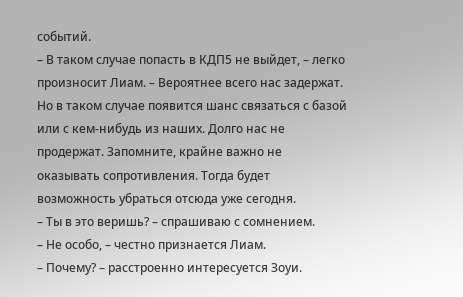событий.
– В таком случае попасть в КДП5 не выйдет, – легко произносит Лиам. – Вероятнее всего нас задержат. Но в таком случае появится шанс связаться с базой или с кем-нибудь из наших. Долго нас не продержат. Запомните, крайне важно не оказывать сопротивления. Тогда будет возможность убраться отсюда уже сегодня.
– Ты в это веришь? – спрашиваю с сомнением.
– Не особо, – честно признается Лиам.
– Почему? – расстроенно интересуется Зоуи.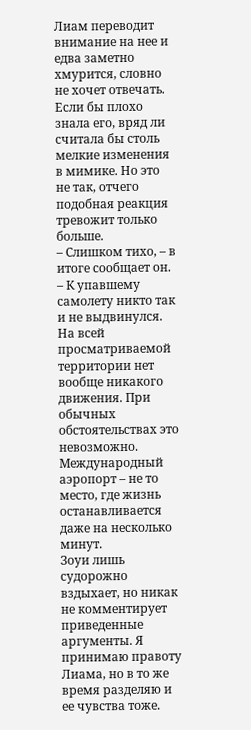Лиам переводит внимание на нее и едва заметно хмурится, словно не хочет отвечать. Если бы плохо знала его, вряд ли считала бы столь мелкие изменения в мимике. Но это не так, отчего подобная реакция тревожит только больше.
– Слишком тихо, – в итоге сообщает он. – К упавшему самолету никто так и не выдвинулся. На всей просматриваемой территории нет вообще никакого движения. При обычных обстоятельствах это невозможно. Международный аэропорт – не то место, где жизнь останавливается даже на несколько минут.
Зоуи лишь судорожно вздыхает, но никак не комментирует приведенные аргументы. Я принимаю правоту Лиама, но в то же время разделяю и ее чувства тоже.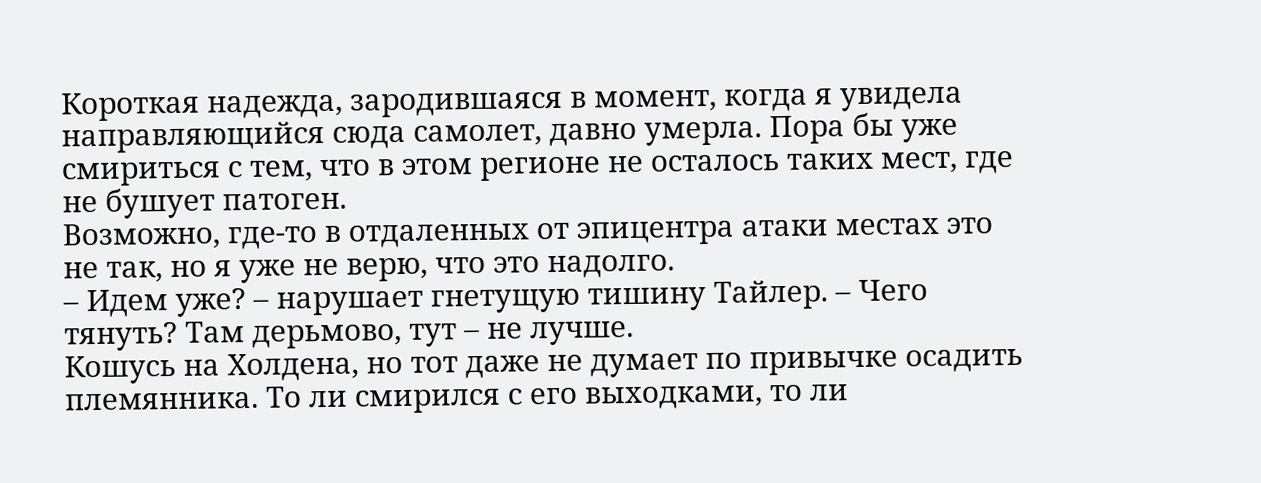Короткая надежда, зародившаяся в момент, когда я увидела направляющийся сюда самолет, давно умерла. Пора бы уже смириться с тем, что в этом регионе не осталось таких мест, где не бушует патоген.
Возможно, где-то в отдаленных от эпицентра атаки местах это не так, но я уже не верю, что это надолго.
– Идем уже? – нарушает гнетущую тишину Тайлер. – Чего тянуть? Там дерьмово, тут – не лучше.
Кошусь на Холдена, но тот даже не думает по привычке осадить племянника. То ли смирился с его выходками, то ли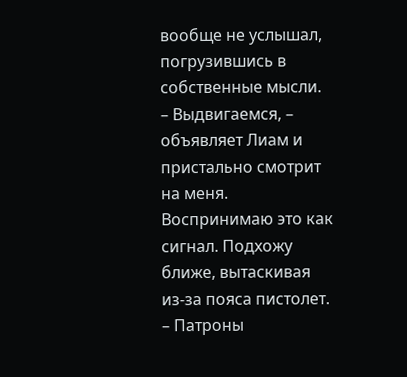вообще не услышал, погрузившись в собственные мысли.
– Выдвигаемся, – объявляет Лиам и пристально смотрит на меня.
Воспринимаю это как сигнал. Подхожу ближе, вытаскивая из-за пояса пистолет.
– Патроны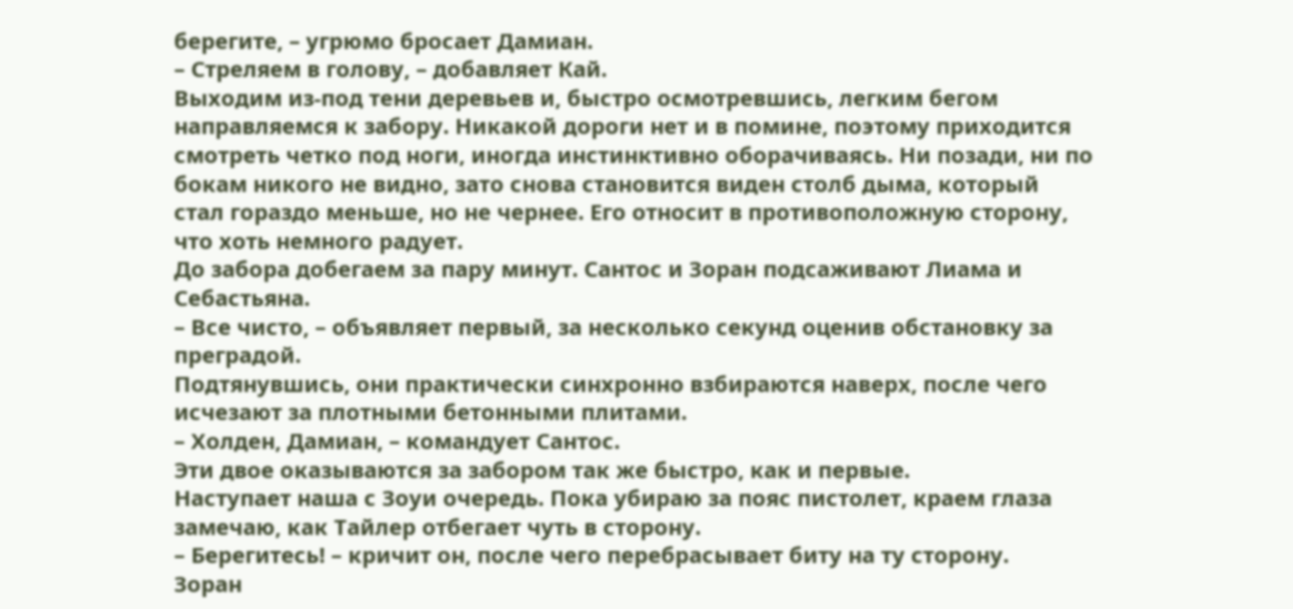берегите, – угрюмо бросает Дамиан.
– Стреляем в голову, – добавляет Кай.
Выходим из-под тени деревьев и, быстро осмотревшись, легким бегом направляемся к забору. Никакой дороги нет и в помине, поэтому приходится смотреть четко под ноги, иногда инстинктивно оборачиваясь. Ни позади, ни по бокам никого не видно, зато снова становится виден столб дыма, который стал гораздо меньше, но не чернее. Его относит в противоположную сторону, что хоть немного радует.
До забора добегаем за пару минут. Сантос и Зоран подсаживают Лиама и Себастьяна.
– Все чисто, – объявляет первый, за несколько секунд оценив обстановку за преградой.
Подтянувшись, они практически синхронно взбираются наверх, после чего исчезают за плотными бетонными плитами.
– Холден, Дамиан, – командует Сантос.
Эти двое оказываются за забором так же быстро, как и первые.
Наступает наша с Зоуи очередь. Пока убираю за пояс пистолет, краем глаза замечаю, как Тайлер отбегает чуть в сторону.
– Берегитесь! – кричит он, после чего перебрасывает биту на ту сторону.
Зоран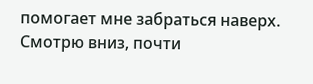помогает мне забраться наверх. Смотрю вниз, почти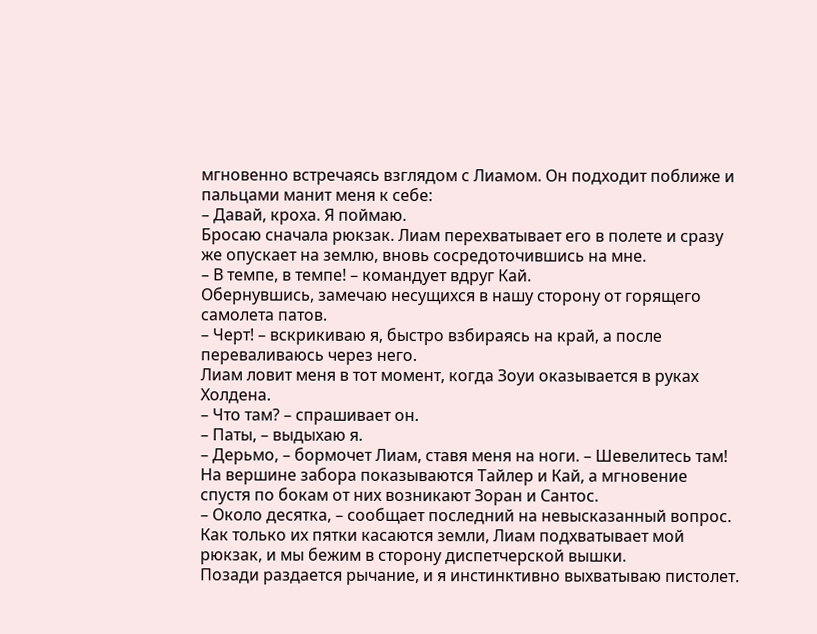мгновенно встречаясь взглядом с Лиамом. Он подходит поближе и пальцами манит меня к себе:
– Давай, кроха. Я поймаю.
Бросаю сначала рюкзак. Лиам перехватывает его в полете и сразу же опускает на землю, вновь сосредоточившись на мне.
– В темпе, в темпе! – командует вдруг Кай.
Обернувшись, замечаю несущихся в нашу сторону от горящего самолета патов.
– Черт! – вскрикиваю я, быстро взбираясь на край, а после переваливаюсь через него.
Лиам ловит меня в тот момент, когда Зоуи оказывается в руках Холдена.
– Что там? – спрашивает он.
– Паты, – выдыхаю я.
– Дерьмо, – бормочет Лиам, ставя меня на ноги. – Шевелитесь там!
На вершине забора показываются Тайлер и Кай, а мгновение спустя по бокам от них возникают Зоран и Сантос.
– Около десятка, – сообщает последний на невысказанный вопрос.
Как только их пятки касаются земли, Лиам подхватывает мой рюкзак, и мы бежим в сторону диспетчерской вышки.
Позади раздается рычание, и я инстинктивно выхватываю пистолет.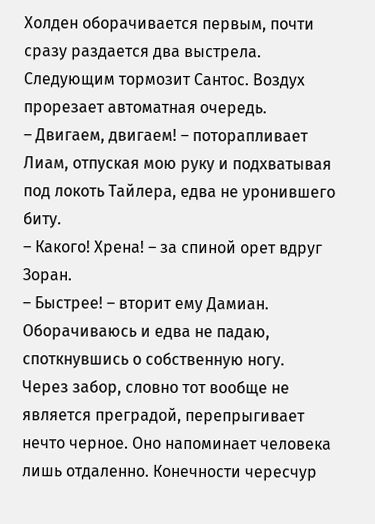Холден оборачивается первым, почти сразу раздается два выстрела. Следующим тормозит Сантос. Воздух прорезает автоматная очередь.
– Двигаем, двигаем! – поторапливает Лиам, отпуская мою руку и подхватывая под локоть Тайлера, едва не уронившего биту.
– Какого! Хрена! – за спиной орет вдруг Зоран.
– Быстрее! – вторит ему Дамиан.
Оборачиваюсь и едва не падаю, споткнувшись о собственную ногу.
Через забор, словно тот вообще не является преградой, перепрыгивает нечто черное. Оно напоминает человека лишь отдаленно. Конечности чересчур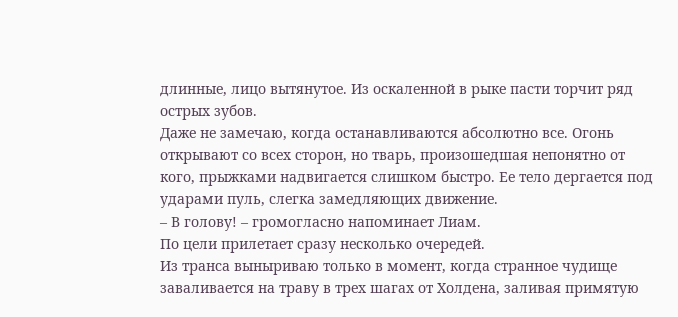длинные, лицо вытянутое. Из оскаленной в рыке пасти торчит ряд острых зубов.
Даже не замечаю, когда останавливаются абсолютно все. Огонь открывают со всех сторон, но тварь, произошедшая непонятно от кого, прыжками надвигается слишком быстро. Ее тело дергается под ударами пуль, слегка замедляющих движение.
– В голову! – громогласно напоминает Лиам.
По цели прилетает сразу несколько очередей.
Из транса выныриваю только в момент, когда странное чудище заваливается на траву в трех шагах от Холдена, заливая примятую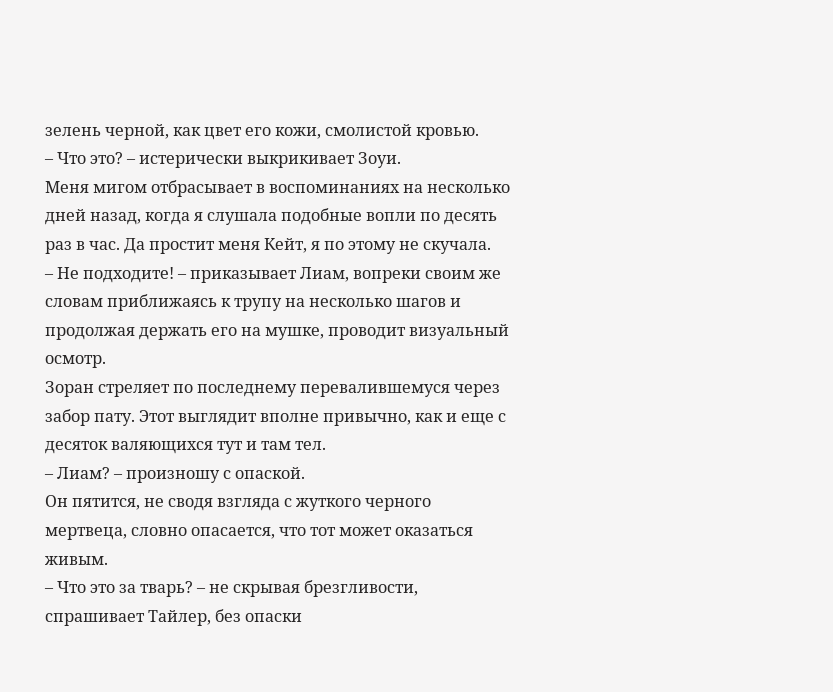зелень черной, как цвет его кожи, смолистой кровью.
– Что это? – истерически выкрикивает Зоуи.
Меня мигом отбрасывает в воспоминаниях на несколько дней назад, когда я слушала подобные вопли по десять раз в час. Да простит меня Кейт, я по этому не скучала.
– Не подходите! – приказывает Лиам, вопреки своим же словам приближаясь к трупу на несколько шагов и продолжая держать его на мушке, проводит визуальный осмотр.
Зоран стреляет по последнему перевалившемуся через забор пату. Этот выглядит вполне привычно, как и еще с десяток валяющихся тут и там тел.
– Лиам? – произношу с опаской.
Он пятится, не сводя взгляда с жуткого черного мертвеца, словно опасается, что тот может оказаться живым.
– Что это за тварь? – не скрывая брезгливости, спрашивает Тайлер, без опаски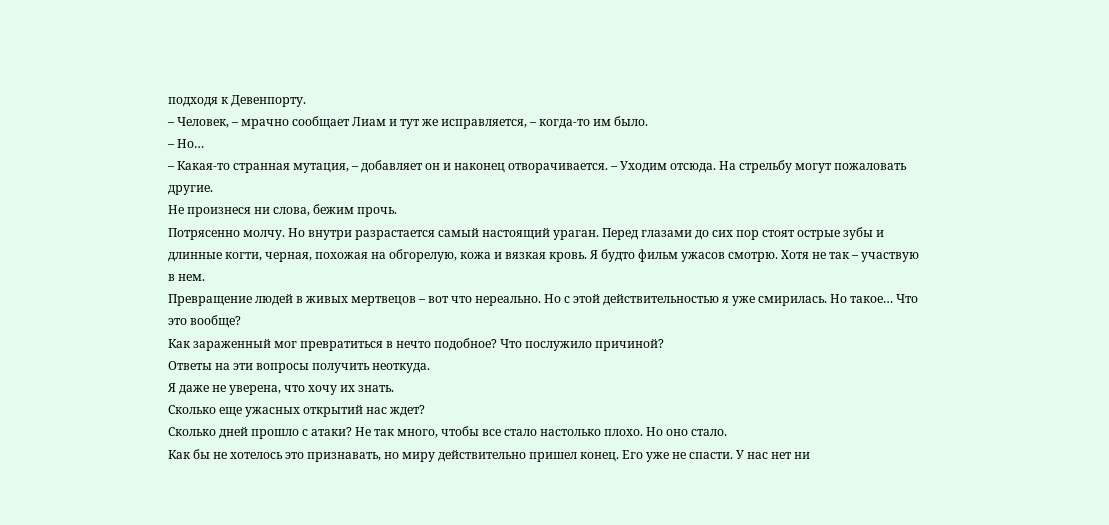подходя к Девенпорту.
– Человек, – мрачно сообщает Лиам и тут же исправляется, – когда-то им было.
– Но…
– Какая-то странная мутация, – добавляет он и наконец отворачивается. – Уходим отсюда. На стрельбу могут пожаловать другие.
Не произнеся ни слова, бежим прочь.
Потрясенно молчу. Но внутри разрастается самый настоящий ураган. Перед глазами до сих пор стоят острые зубы и длинные когти, черная, похожая на обгорелую, кожа и вязкая кровь. Я будто фильм ужасов смотрю. Хотя не так – участвую в нем.
Превращение людей в живых мертвецов – вот что нереально. Но с этой действительностью я уже смирилась. Но такое… Что это вообще?
Как зараженный мог превратиться в нечто подобное? Что послужило причиной?
Ответы на эти вопросы получить неоткуда.
Я даже не уверена, что хочу их знать.
Сколько еще ужасных открытий нас ждет?
Сколько дней прошло с атаки? Не так много, чтобы все стало настолько плохо. Но оно стало.
Как бы не хотелось это признавать, но миру действительно пришел конец. Его уже не спасти. У нас нет ни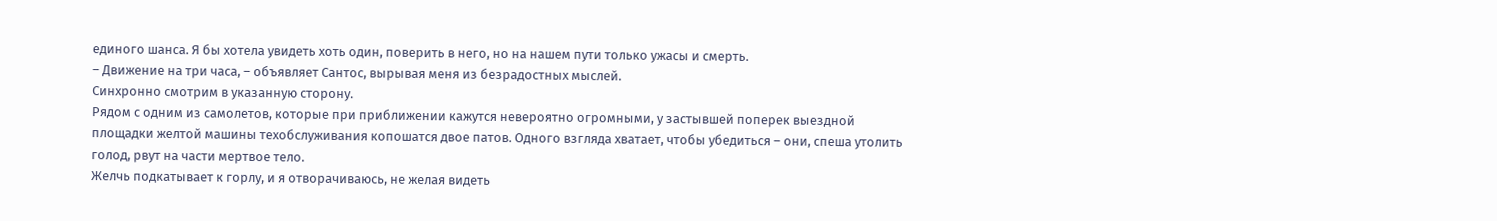единого шанса. Я бы хотела увидеть хоть один, поверить в него, но на нашем пути только ужасы и смерть.
– Движение на три часа, – объявляет Сантос, вырывая меня из безрадостных мыслей.
Синхронно смотрим в указанную сторону.
Рядом с одним из самолетов, которые при приближении кажутся невероятно огромными, у застывшей поперек выездной площадки желтой машины техобслуживания копошатся двое патов. Одного взгляда хватает, чтобы убедиться – они, спеша утолить голод, рвут на части мертвое тело.
Желчь подкатывает к горлу, и я отворачиваюсь, не желая видеть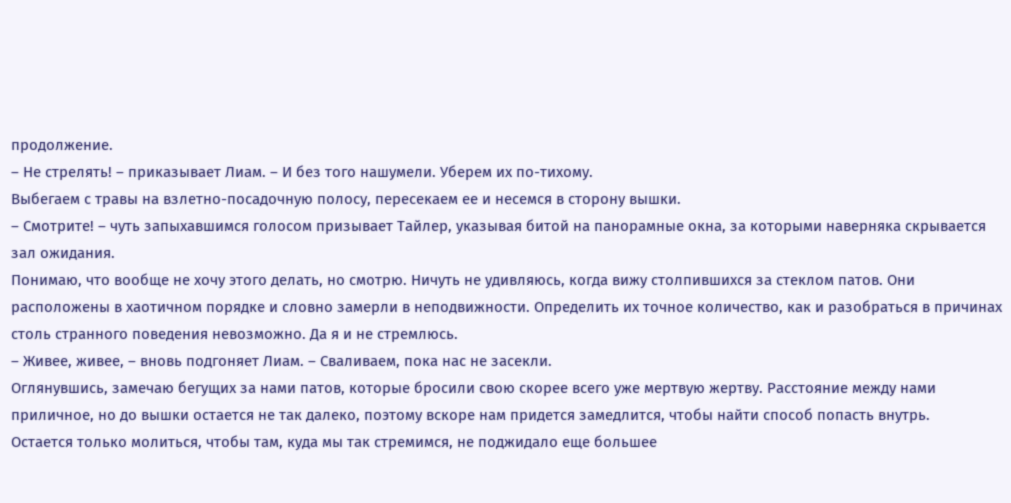продолжение.
– Не стрелять! – приказывает Лиам. – И без того нашумели. Уберем их по-тихому.
Выбегаем с травы на взлетно-посадочную полосу, пересекаем ее и несемся в сторону вышки.
– Смотрите! – чуть запыхавшимся голосом призывает Тайлер, указывая битой на панорамные окна, за которыми наверняка скрывается зал ожидания.
Понимаю, что вообще не хочу этого делать, но смотрю. Ничуть не удивляюсь, когда вижу столпившихся за стеклом патов. Они расположены в хаотичном порядке и словно замерли в неподвижности. Определить их точное количество, как и разобраться в причинах столь странного поведения невозможно. Да я и не стремлюсь.
– Живее, живее, – вновь подгоняет Лиам. – Сваливаем, пока нас не засекли.
Оглянувшись, замечаю бегущих за нами патов, которые бросили свою скорее всего уже мертвую жертву. Расстояние между нами приличное, но до вышки остается не так далеко, поэтому вскоре нам придется замедлится, чтобы найти способ попасть внутрь.
Остается только молиться, чтобы там, куда мы так стремимся, не поджидало еще большее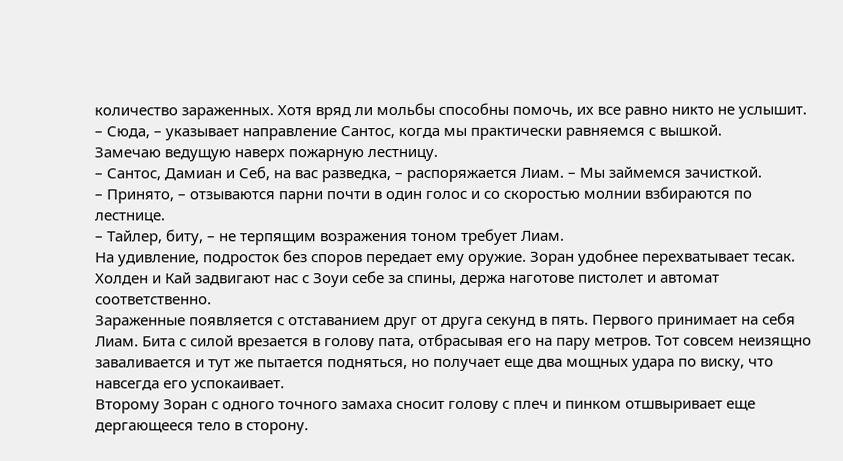количество зараженных. Хотя вряд ли мольбы способны помочь, их все равно никто не услышит.
– Сюда, – указывает направление Сантос, когда мы практически равняемся с вышкой.
Замечаю ведущую наверх пожарную лестницу.
– Сантос, Дамиан и Себ, на вас разведка, – распоряжается Лиам. – Мы займемся зачисткой.
– Принято, – отзываются парни почти в один голос и со скоростью молнии взбираются по лестнице.
– Тайлер, биту, – не терпящим возражения тоном требует Лиам.
На удивление, подросток без споров передает ему оружие. Зоран удобнее перехватывает тесак. Холден и Кай задвигают нас с Зоуи себе за спины, держа наготове пистолет и автомат соответственно.
Зараженные появляется с отставанием друг от друга секунд в пять. Первого принимает на себя Лиам. Бита с силой врезается в голову пата, отбрасывая его на пару метров. Тот совсем неизящно заваливается и тут же пытается подняться, но получает еще два мощных удара по виску, что навсегда его успокаивает.
Второму Зоран с одного точного замаха сносит голову с плеч и пинком отшвыривает еще дергающееся тело в сторону.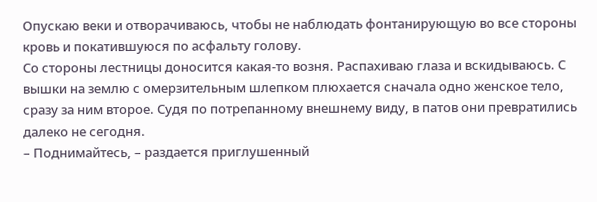Опускаю веки и отворачиваюсь, чтобы не наблюдать фонтанирующую во все стороны кровь и покатившуюся по асфальту голову.
Со стороны лестницы доносится какая-то возня. Распахиваю глаза и вскидываюсь. С вышки на землю с омерзительным шлепком плюхается сначала одно женское тело, сразу за ним второе. Судя по потрепанному внешнему виду, в патов они превратились далеко не сегодня.
– Поднимайтесь, – раздается приглушенный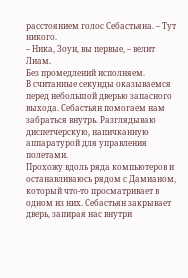расстоянием голос Себастьяна. – Тут никого.
– Ника, Зоуи, вы первые, – велит Лиам.
Без промедлений исполняем.
В считанные секунды оказываемся перед небольшой дверью запасного выхода. Себастьян помогаем нам забраться внутрь. Разглядываю диспетчерскую, напичканную аппаратурой для управления полетами.
Прохожу вдоль ряда компьютеров и останавливаюсь рядом с Дамианом, который что-то просматривает в одном из них. Себастьян закрывает дверь, запирая нас внутри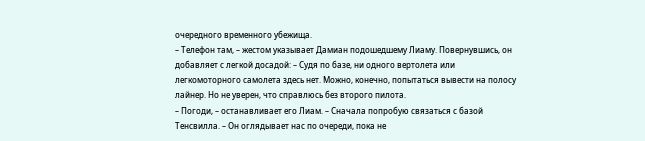очередного временного убежища.
– Телефон там, – жестом указывает Дамиан подошедшему Лиаму. Повернувшись, он добавляет с легкой досадой: – Судя по базе, ни одного вертолета или легкомоторного самолета здесь нет. Можно, конечно, попытаться вывести на полосу лайнер. Но не уверен, что справлюсь без второго пилота.
– Погоди, – останавливает его Лиам. – Сначала попробую связаться с базой Тенсвилла. – Он оглядывает нас по очереди, пока не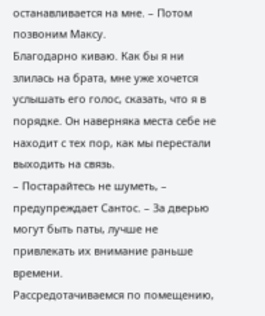останавливается на мне. – Потом позвоним Максу.
Благодарно киваю. Как бы я ни злилась на брата, мне уже хочется услышать его голос, сказать, что я в порядке. Он наверняка места себе не находит с тех пор, как мы перестали выходить на связь.
– Постарайтесь не шуметь, – предупреждает Сантос. – За дверью могут быть паты, лучше не привлекать их внимание раньше времени.
Рассредотачиваемся по помещению,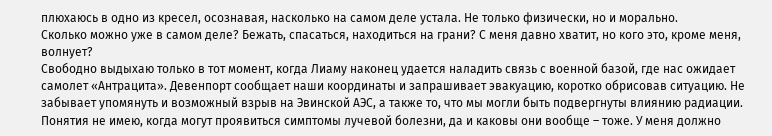плюхаюсь в одно из кресел, осознавая, насколько на самом деле устала. Не только физически, но и морально.
Сколько можно уже в самом деле? Бежать, спасаться, находиться на грани? С меня давно хватит, но кого это, кроме меня, волнует?
Свободно выдыхаю только в тот момент, когда Лиаму наконец удается наладить связь с военной базой, где нас ожидает самолет «Антрацита». Девенпорт сообщает наши координаты и запрашивает эвакуацию, коротко обрисовав ситуацию. Не забывает упомянуть и возможный взрыв на Эвинской АЭС, а также то, что мы могли быть подвергнуты влиянию радиации.
Понятия не имею, когда могут проявиться симптомы лучевой болезни, да и каковы они вообще – тоже. У меня должно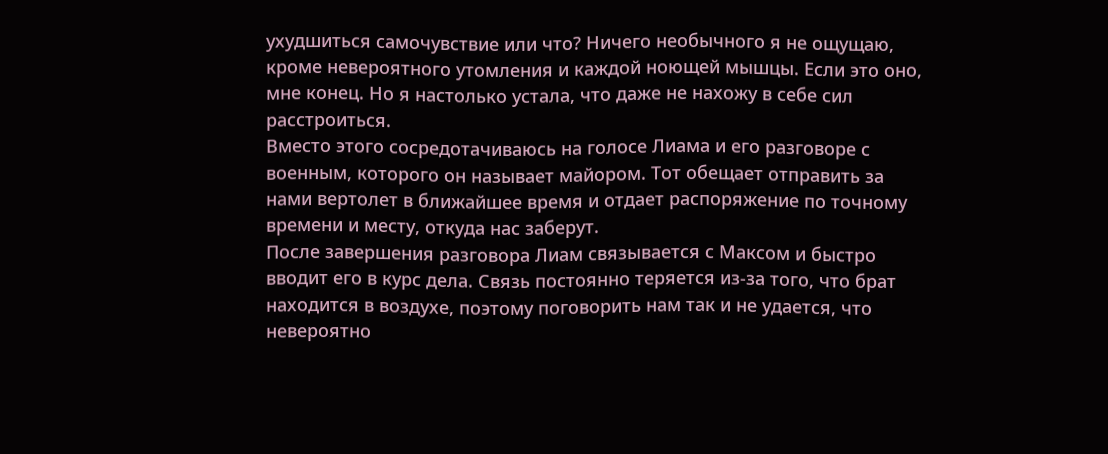ухудшиться самочувствие или что? Ничего необычного я не ощущаю, кроме невероятного утомления и каждой ноющей мышцы. Если это оно, мне конец. Но я настолько устала, что даже не нахожу в себе сил расстроиться.
Вместо этого сосредотачиваюсь на голосе Лиама и его разговоре с военным, которого он называет майором. Тот обещает отправить за нами вертолет в ближайшее время и отдает распоряжение по точному времени и месту, откуда нас заберут.
После завершения разговора Лиам связывается с Максом и быстро вводит его в курс дела. Связь постоянно теряется из-за того, что брат находится в воздухе, поэтому поговорить нам так и не удается, что невероятно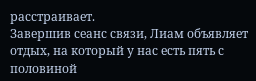расстраивает.
Завершив сеанс связи, Лиам объявляет отдых, на который у нас есть пять с половиной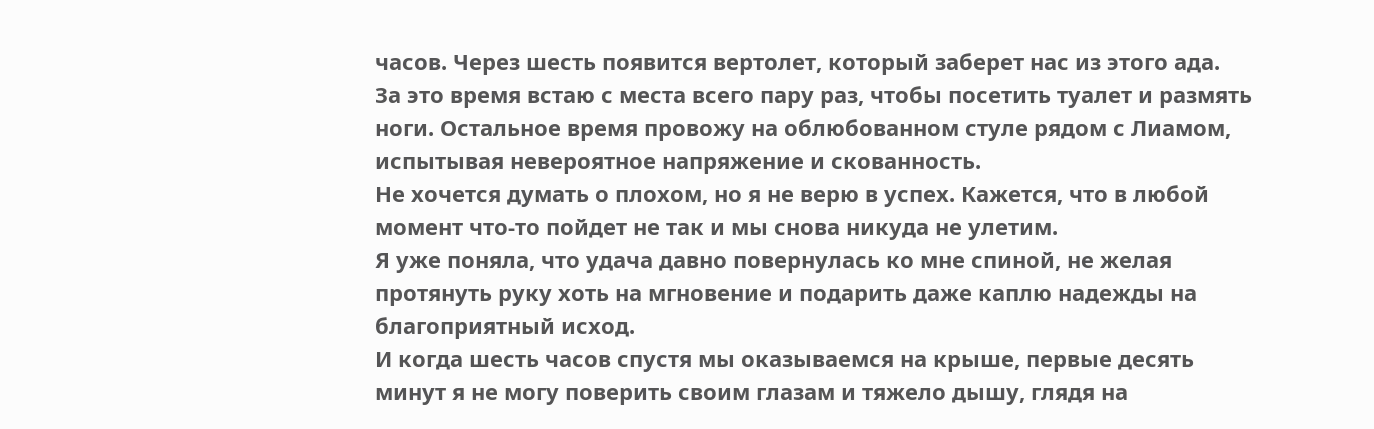часов. Через шесть появится вертолет, который заберет нас из этого ада.
За это время встаю с места всего пару раз, чтобы посетить туалет и размять ноги. Остальное время провожу на облюбованном стуле рядом с Лиамом, испытывая невероятное напряжение и скованность.
Не хочется думать о плохом, но я не верю в успех. Кажется, что в любой момент что-то пойдет не так и мы снова никуда не улетим.
Я уже поняла, что удача давно повернулась ко мне спиной, не желая протянуть руку хоть на мгновение и подарить даже каплю надежды на благоприятный исход.
И когда шесть часов спустя мы оказываемся на крыше, первые десять минут я не могу поверить своим глазам и тяжело дышу, глядя на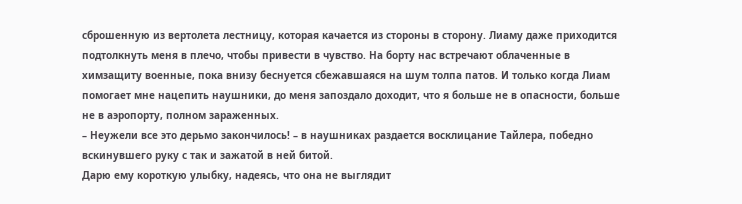сброшенную из вертолета лестницу, которая качается из стороны в сторону. Лиаму даже приходится подтолкнуть меня в плечо, чтобы привести в чувство. На борту нас встречают облаченные в химзащиту военные, пока внизу беснуется сбежавшаяся на шум толпа патов. И только когда Лиам помогает мне нацепить наушники, до меня запоздало доходит, что я больше не в опасности, больше не в аэропорту, полном зараженных.
– Неужели все это дерьмо закончилось! – в наушниках раздается восклицание Тайлера, победно вскинувшего руку с так и зажатой в ней битой.
Дарю ему короткую улыбку, надеясь, что она не выглядит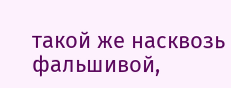такой же насквозь фальшивой,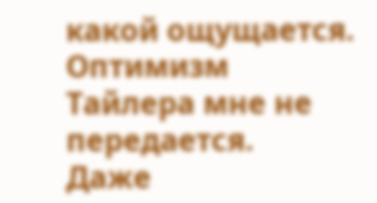какой ощущается. Оптимизм Тайлера мне не передается.
Даже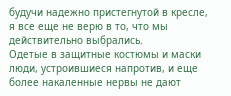будучи надежно пристегнутой в кресле, я все еще не верю в то, что мы действительно выбрались.
Одетые в защитные костюмы и маски люди, устроившиеся напротив, и еще более накаленные нервы не дают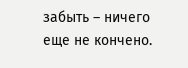забыть – ничего еще не кончено.